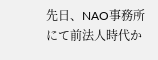先日、NAO事務所にて前法人時代か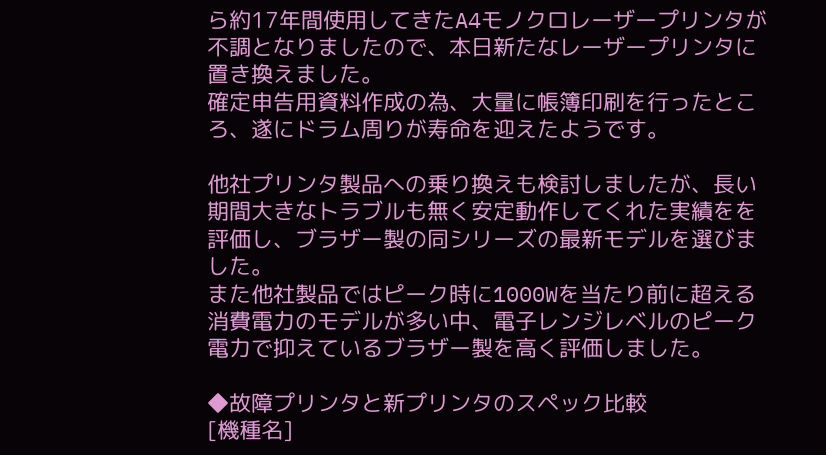ら約17年間使用してきたA4モノクロレーザープリンタが不調となりましたので、本日新たなレーザープリンタに置き換えました。
確定申告用資料作成の為、大量に帳簿印刷を行ったところ、遂にドラム周りが寿命を迎えたようです。

他社プリンタ製品への乗り換えも検討しましたが、長い期間大きなトラブルも無く安定動作してくれた実績をを評価し、ブラザー製の同シリーズの最新モデルを選びました。
また他社製品ではピーク時に1000Wを当たり前に超える消費電力のモデルが多い中、電子レンジレベルのピーク電力で抑えているブラザー製を高く評価しました。

◆故障プリンタと新プリンタのスペック比較
[機種名]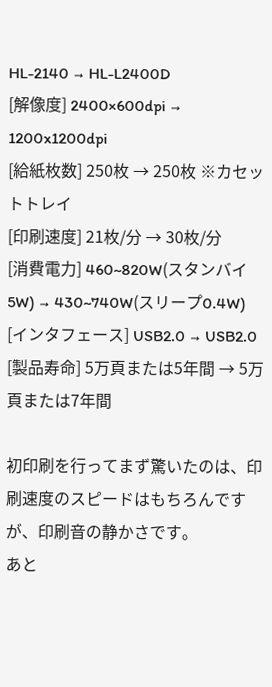HL-2140 → HL-L2400D
[解像度] 2400×600dpi → 1200x1200dpi
[給紙枚数] 250枚 → 250枚 ※カセットトレイ
[印刷速度] 21枚/分 → 30枚/分
[消費電力] 460~820W(スタンバイ5W) → 430~740W(スリープ0.4W)
[インタフェース] USB2.0 → USB2.0
[製品寿命] 5万頁または5年間 → 5万頁または7年間

初印刷を行ってまず驚いたのは、印刷速度のスピードはもちろんですが、印刷音の静かさです。
あと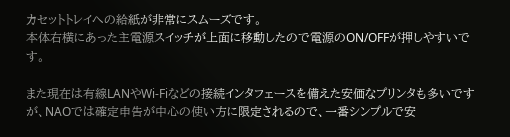カセットトレイへの給紙が非常にスムーズです。
本体右横にあった主電源スイッチが上面に移動したので電源のON/OFFが押しやすいです。

また現在は有線LANやWi-Fiなどの接続インタフェースを備えた安価なプリンタも多いですが、NAOでは確定申告が中心の使い方に限定されるので、一番シンプルで安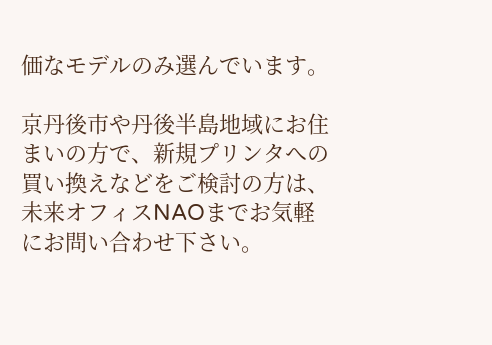価なモデルのみ選んでいます。

京丹後市や丹後半島地域にお住まいの方で、新規プリンタへの買い換えなどをご検討の方は、未来オフィスNAOまでお気軽にお問い合わせ下さい。